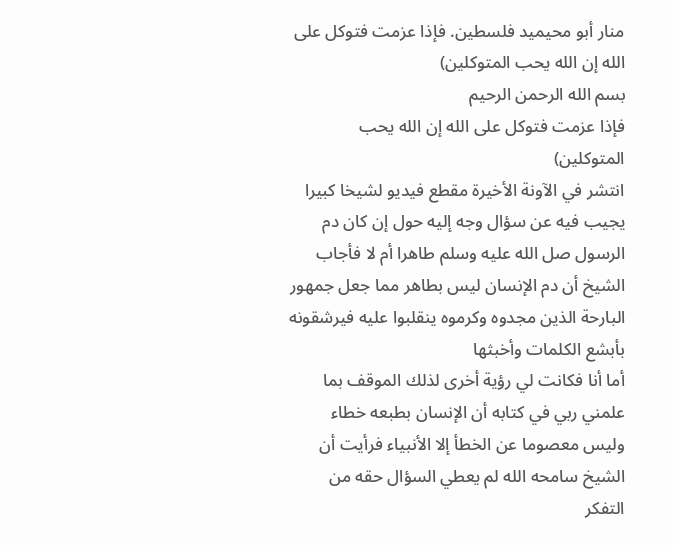منار أبو محيميد فلسطين. فإذا عزمت فتوكل على الله إن الله يحب المتوكلين)
بسم الله الرحمن الرحيم
فإذا عزمت فتوكل على الله إن الله يحب المتوكلين)
انتشر في الآونة الأخيرة مقطع فيديو لشيخا كبيرا يجيب فيه عن سؤال وجه إليه حول إن كان دم الرسول صل الله عليه وسلم طاهرا أم لا فأجاب الشيخ أن دم الإنسان ليس بطاهر مما جعل جمهور البارحة الذين مجدوه وكرموه ينقلبوا عليه فيرشقونه بأبشع الكلمات وأخبثها
أما أنا فكانت لي رؤية أخرى لذلك الموقف بما علمني ربي في كتابه أن الإنسان بطبعه خطاء وليس معصوما عن الخطأ إلا الأنبياء فرأيت أن الشيخ سامحه الله لم يعطي السؤال حقه من التفكر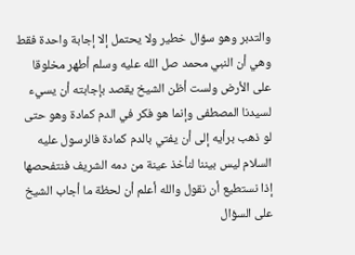والتدبر وهو سؤال خطير ولا يحتمل إلا إجابة واحدة فقط وهي أن النبي محمد صل الله عليه وسلم أطهر مخلوقا على الأرض ولست أظن الشيخ يقصد بإجابته أن يسيء لسيدنا المصطفى وإنما هو فكر في الدم كمادة وهو حتى لو ذهب برأيه إلى أن يفتي بالدم كمادة فالرسول عليه السلام ليس بيننا لنأخذ عينة من دمه الشريف فنتفحصها
إذا نستطيع أن نقول والله أعلم أن لحظة ما أجاب الشيخ على السؤال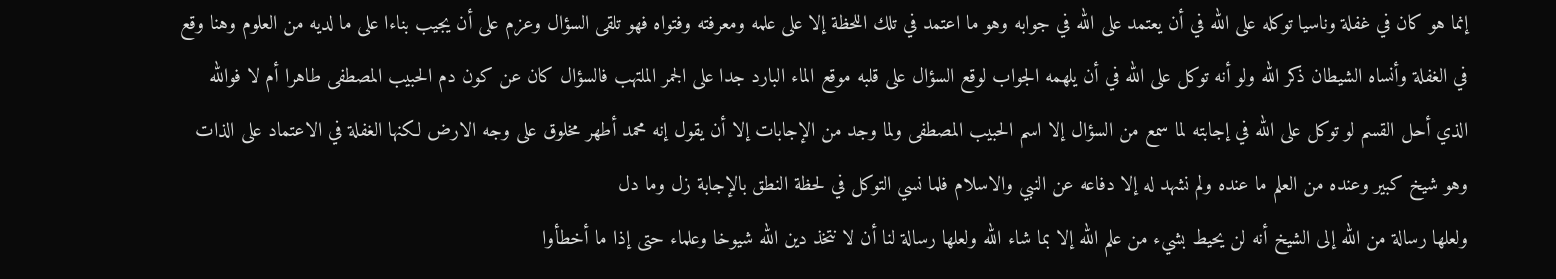إنما هو كان في غفلة وناسيا توكله على الله في أن يعتمد على الله في جوابه وهو ما اعتمد في تلك اللحظة إلا على علمه ومعرفته وفتواه فهو تلقى السؤال وعزم على أن يجيب بناءا على ما لديه من العلوم وهنا وقع في الغفلة وأنساه الشيطان ذكر الله ولو أنه توكل على الله في أن يلهمه الجواب لوقع السؤال على قلبه موقع الماء البارد جدا على الجمر الملتهب فالسؤال كان عن كون دم الحبيب المصطفى طاهرا أم لا فوالله الذي أحل القسم لو توكل على الله في إجابته لما سمع من السؤال إلا اسم الحبيب المصطفى ولما وجد من الإجابات إلا أن يقول إنه محمد أطهر مخلوق على وجه الارض لكنها الغفلة في الاعتماد على الذات وهو شيخ كبير وعنده من العلم ما عنده ولم نشهد له إلا دفاعه عن النبي والاسلام فلما نسي التوكل في لحظة النطق بالإجابة زل وما دل
ولعلها رسالة من الله إلى الشيخ أنه لن يحيط بشيء من علم الله إلا بما شاء الله ولعلها رسالة لنا أن لا نتخذ دين الله شيوخا وعلماء حتى إذا ما أخطأوا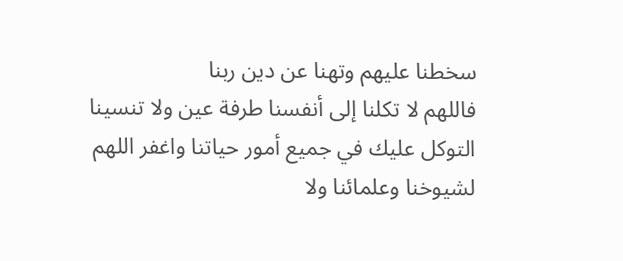سخطنا عليهم وتهنا عن دين ربنا
فاللهم لا تكلنا إلى أنفسنا طرفة عين ولا تنسينا التوكل عليك في جميع أمور حياتنا واغفر اللهم لشيوخنا وعلمائنا ولا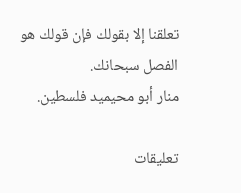تعلقنا إلا بقولك فإن قولك هو الفصل سبحانك.
منار أبو محيميد فلسطين.

تعليقات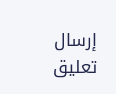إرسال تعليق